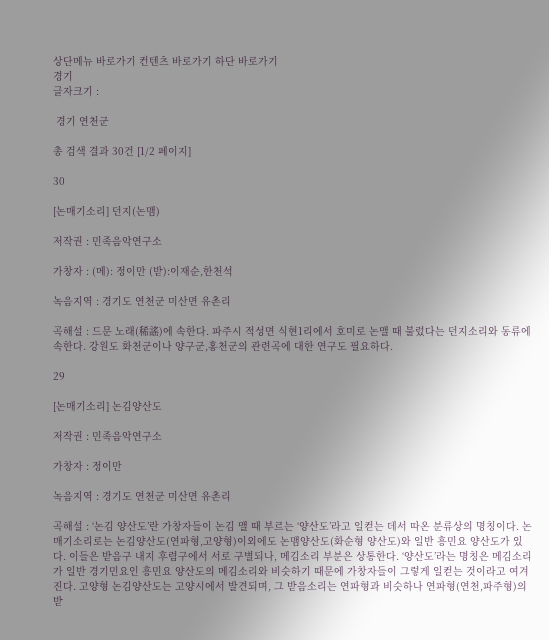상단메뉴 바로가기 컨텐츠 바로가기 하단 바로가기
경기
글자크기 :

 경기 연천군

총 검색 결과 30건 [1/2 페이지]

30

[논매기소리] 던지(논맴)

저작권 : 민족음악연구소

가창자 : (메): 정이만 (받):이재순,한천석

녹음지역 : 경기도 연천군 미산면 유촌리

곡해설 : 드문 노래(稀謠)에 속한다. 파주시 적성면 식현1리에서 호미로 논맬 때 불렀다는 던지소리와 동류에 속한다. 강원도 화천군이나 양구군,홍천군의 관련곡에 대한 연구도 필요하다.

29

[논매기소리] 논김양산도

저작권 : 민족음악연구소

가창자 : 정이만

녹음지역 : 경기도 연천군 미산면 유촌리

곡해설 : ‘논김 양산도’란 가창자들이 논김 맬 때 부르는 ‘양산도’라고 일컫는 데서 따온 분류상의 명칭이다. 논매기소리로는 논김양산도(연파형,고양형)이외에도 논맴양산도(화순형 양산도)와 일반 흥민요 양산도가 있다. 이들은 받음구 내지 후렴구에서 서로 구별되나, 메김소리 부분은 상통한다. ‘양산도’라는 명칭은 메김소리가 일반 경기민요인 흥민요 양산도의 메김소리와 비슷하기 때문에 가창자들이 그렇게 일컫는 것이라고 여겨진다. 고양형 논김양산도는 고양시에서 발견되며, 그 받음소리는 연파형과 비슷하나 연파형(연천,파주형)의 받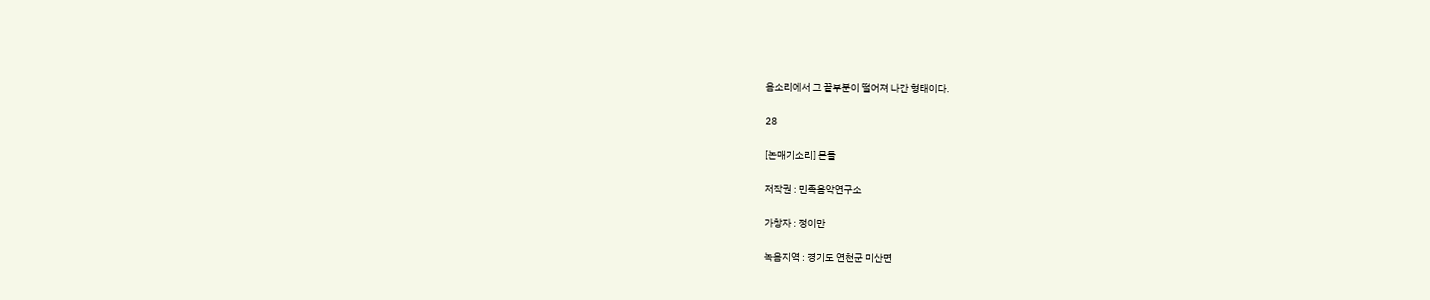음소리에서 그 끝부분이 떨어져 나간 형태이다.

28

[논매기소리] 몬돌

저작권 : 민족음악연구소

가창자 : 정이만

녹음지역 : 경기도 연천군 미산면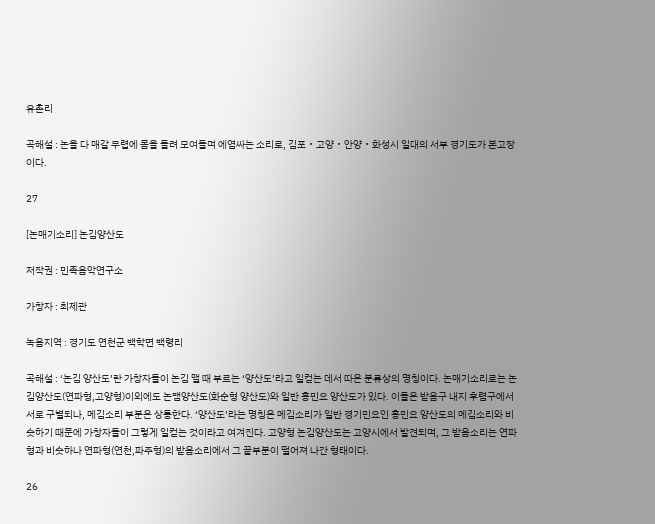유촌리

곡해설 : 논을 다 매갈 무렵에 몸을 돌려 모여들며 에염싸는 소리로, 김포‧고양‧안양‧화성시 일대의 서부 경기도가 본고장이다.

27

[논매기소리] 논김양산도

저작권 : 민족음악연구소

가창자 : 최제관

녹음지역 : 경기도 연천군 백학면 백령리

곡해설 : ‘논김 양산도’란 가창자들이 논김 맬 때 부르는 ‘양산도’라고 일컫는 데서 따온 분류상의 명칭이다. 논매기소리로는 논김양산도(연파형,고양형)이외에도 논맴양산도(화순형 양산도)와 일반 흥민요 양산도가 있다. 이들은 받음구 내지 후렴구에서 서로 구별되나, 메김소리 부분은 상통한다. ‘양산도’라는 명칭은 메김소리가 일반 경기민요인 흥민요 양산도의 메김소리와 비슷하기 때문에 가창자들이 그렇게 일컫는 것이라고 여겨진다. 고양형 논김양산도는 고양시에서 발견되며, 그 받음소리는 연파형과 비슷하나 연파형(연천,파주형)의 받음소리에서 그 끝부분이 떨어져 나간 형태이다.

26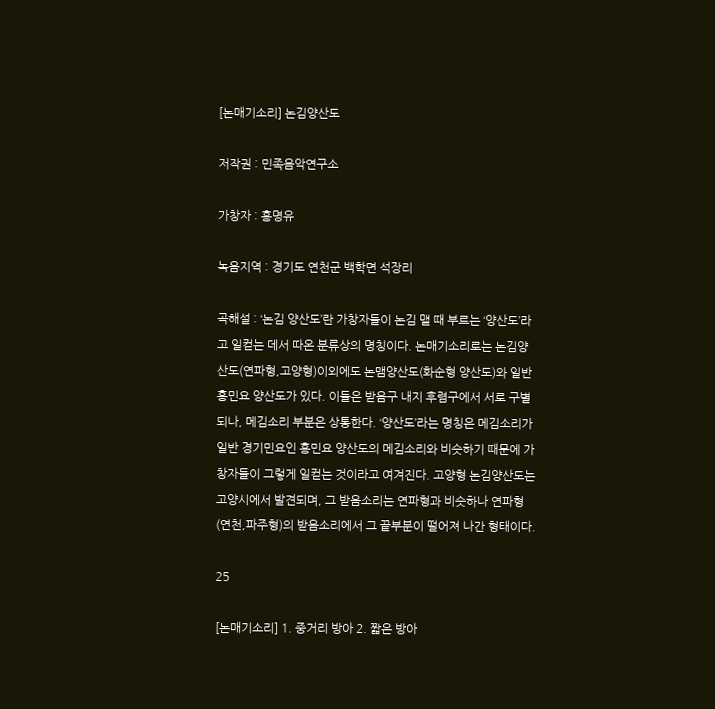[논매기소리] 논김양산도

저작권 : 민족음악연구소

가창자 : 홍명유

녹음지역 : 경기도 연천군 백학면 석장리

곡해설 : ‘논김 양산도’란 가창자들이 논김 맬 때 부르는 ‘양산도’라고 일컫는 데서 따온 분류상의 명칭이다. 논매기소리로는 논김양산도(연파형,고양형)이외에도 논맴양산도(화순형 양산도)와 일반 흥민요 양산도가 있다. 이들은 받음구 내지 후렴구에서 서로 구별되나, 메김소리 부분은 상통한다. ‘양산도’라는 명칭은 메김소리가 일반 경기민요인 흥민요 양산도의 메김소리와 비슷하기 때문에 가창자들이 그렇게 일컫는 것이라고 여겨진다. 고양형 논김양산도는 고양시에서 발견되며, 그 받음소리는 연파형과 비슷하나 연파형(연천,파주형)의 받음소리에서 그 끝부분이 떨어져 나간 형태이다.

25

[논매기소리] 1. 중거리 방아 2. 짧은 방아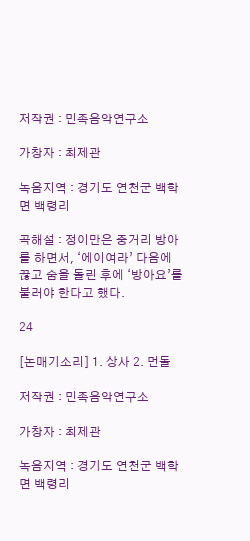저작권 : 민족음악연구소

가창자 : 최제관

녹음지역 : 경기도 연천군 백학면 백령리

곡해설 : 정이만은 중거리 방아를 하면서, ‘에이여라’ 다음에 끊고 숨을 돌린 후에 ‘방아요’를 불러야 한다고 했다.

24

[논매기소리] 1. 상사 2. 먼돌

저작권 : 민족음악연구소

가창자 : 최제관

녹음지역 : 경기도 연천군 백학면 백령리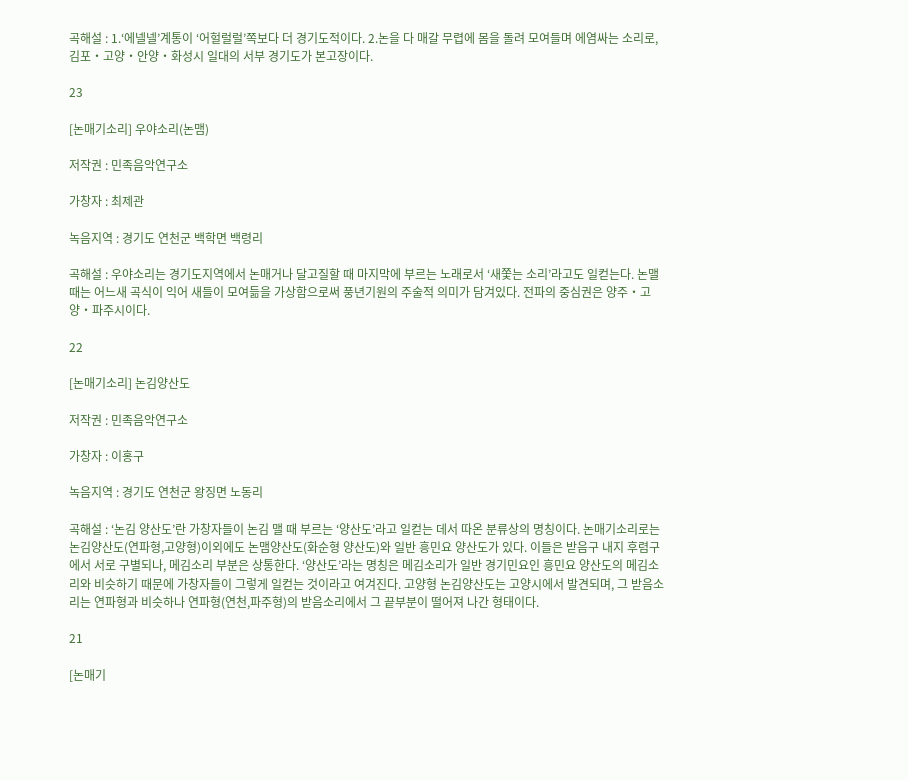곡해설 : 1.‘에넬넬’계통이 ‘어헐럴럴’쪽보다 더 경기도적이다. 2.논을 다 매갈 무렵에 몸을 돌려 모여들며 에염싸는 소리로, 김포‧고양‧안양‧화성시 일대의 서부 경기도가 본고장이다.

23

[논매기소리] 우야소리(논맴)

저작권 : 민족음악연구소

가창자 : 최제관

녹음지역 : 경기도 연천군 백학면 백령리

곡해설 : 우야소리는 경기도지역에서 논매거나 달고질할 때 마지막에 부르는 노래로서 ‘새쫓는 소리’라고도 일컫는다. 논맬 때는 어느새 곡식이 익어 새들이 모여듦을 가상함으로써 풍년기원의 주술적 의미가 담겨있다. 전파의 중심권은 양주‧고양‧파주시이다.

22

[논매기소리] 논김양산도

저작권 : 민족음악연구소

가창자 : 이홍구

녹음지역 : 경기도 연천군 왕징면 노동리

곡해설 : ‘논김 양산도’란 가창자들이 논김 맬 때 부르는 ‘양산도’라고 일컫는 데서 따온 분류상의 명칭이다. 논매기소리로는 논김양산도(연파형,고양형)이외에도 논맴양산도(화순형 양산도)와 일반 흥민요 양산도가 있다. 이들은 받음구 내지 후렴구에서 서로 구별되나, 메김소리 부분은 상통한다. ‘양산도’라는 명칭은 메김소리가 일반 경기민요인 흥민요 양산도의 메김소리와 비슷하기 때문에 가창자들이 그렇게 일컫는 것이라고 여겨진다. 고양형 논김양산도는 고양시에서 발견되며, 그 받음소리는 연파형과 비슷하나 연파형(연천,파주형)의 받음소리에서 그 끝부분이 떨어져 나간 형태이다.

21

[논매기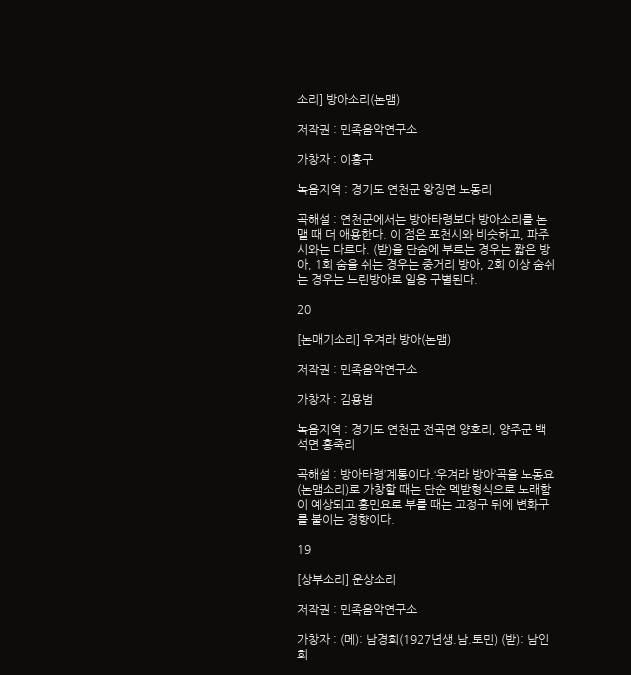소리] 방아소리(논맴)

저작권 : 민족음악연구소

가창자 : 이홍구

녹음지역 : 경기도 연천군 왕징면 노동리

곡해설 : 연천군에서는 방아타령보다 방아소리를 논맬 때 더 애용한다. 이 점은 포천시와 비슷하고, 파주시와는 다르다. (받)을 단숨에 부르는 경우는 짧은 방아, 1회 숨을 쉬는 경우는 중거리 방아, 2회 이상 숨쉬는 경우는 느린방아로 일응 구별된다.

20

[논매기소리] 우겨라 방아(논맴)

저작권 : 민족음악연구소

가창자 : 김용범

녹음지역 : 경기도 연천군 전곡면 양호리, 양주군 백석면 홍죽리

곡해설 : 방아타령’계통이다.‘우겨라 방아’곡을 노동요(논맴소리)로 가창할 때는 단순 멕받형식으로 노래함이 예상되고 흥민요로 부를 때는 고정구 뒤에 변화구를 붙이는 경향이다.

19

[상부소리] 운상소리

저작권 : 민족음악연구소

가창자 : (메): 남경희(1927년생.남.토민) (받): 남인희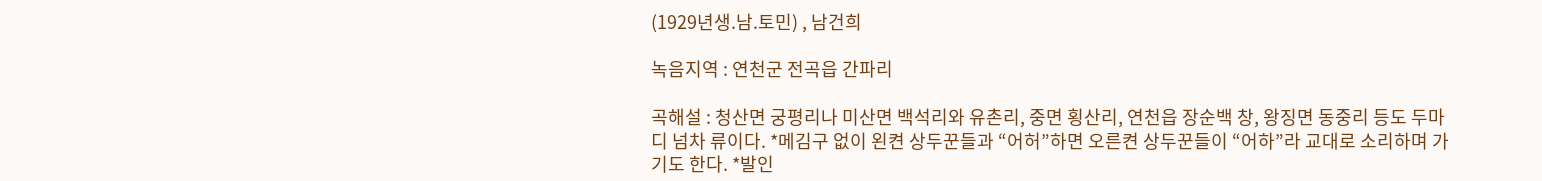(1929년생.남.토민) , 남건희

녹음지역 : 연천군 전곡읍 간파리

곡해설 : 청산면 궁평리나 미산면 백석리와 유촌리, 중면 횡산리, 연천읍 장순백 창, 왕징면 동중리 등도 두마디 넘차 류이다. *메김구 없이 왼켠 상두꾼들과 “어허”하면 오른켠 상두꾼들이 “어하”라 교대로 소리하며 가기도 한다. *발인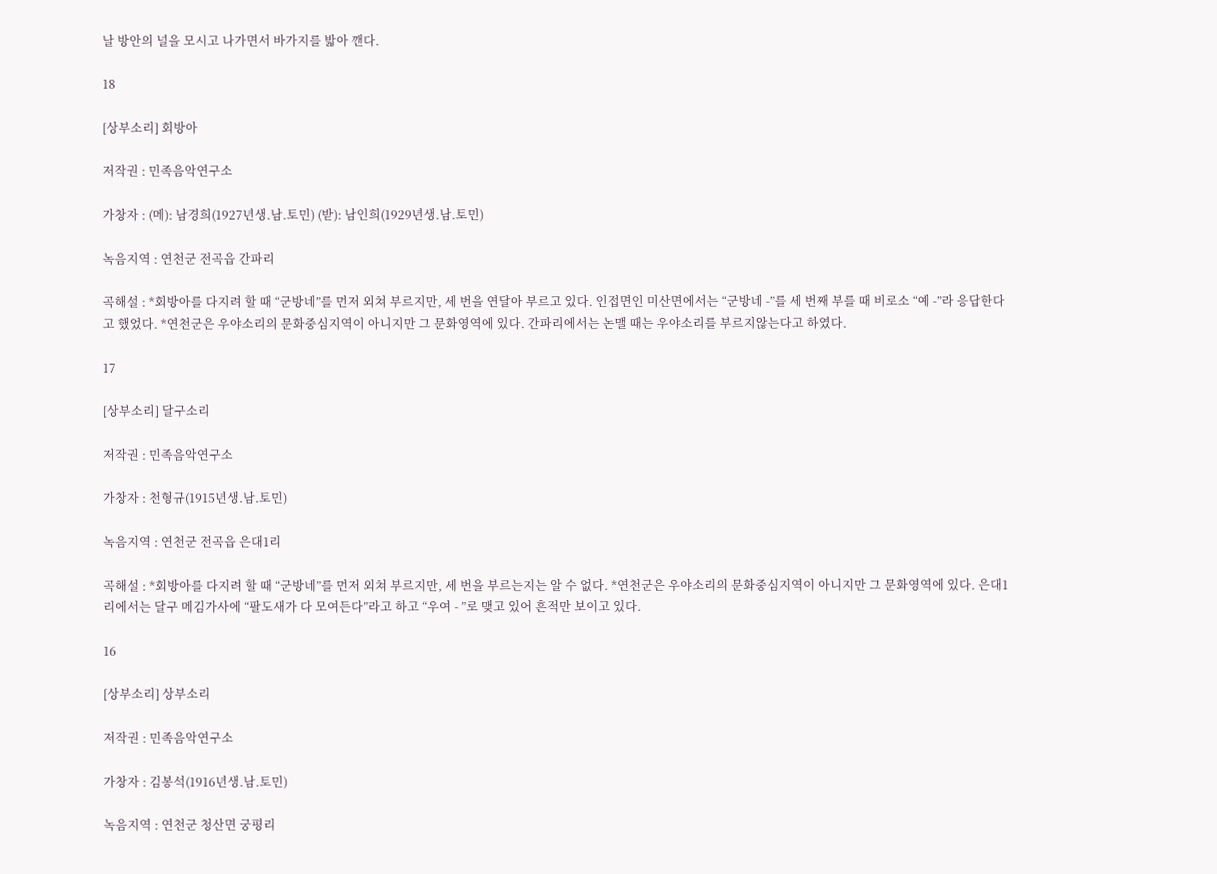날 방안의 널을 모시고 나가면서 바가지를 밟아 깬다.

18

[상부소리] 회방아

저작권 : 민족음악연구소

가창자 : (메): 남경희(1927년생.남.토민) (받): 남인희(1929년생.남.토민)

녹음지역 : 연천군 전곡읍 간파리

곡해설 : *회방아를 다지려 할 때 “군방네”를 먼저 외쳐 부르지만, 세 번을 연달아 부르고 있다. 인접면인 미산면에서는 “군방네 -”를 세 번째 부를 때 비로소 “예 -”라 응답한다고 했었다. *연천군은 우야소리의 문화중심지역이 아니지만 그 문화영역에 있다. 간파리에서는 논맬 때는 우야소리를 부르지않는다고 하였다.

17

[상부소리] 달구소리

저작권 : 민족음악연구소

가창자 : 천형규(1915년생.남.토민)

녹음지역 : 연천군 전곡읍 은대1리

곡해설 : *회방아를 다지려 할 때 “군방네”를 먼저 외쳐 부르지만, 세 번을 부르는지는 알 수 없다. *연천군은 우야소리의 문화중심지역이 아니지만 그 문화영역에 있다. 은대1리에서는 달구 메김가사에 “팔도새가 다 모여든다”라고 하고 “우여 - ”로 맺고 있어 흔적만 보이고 있다.

16

[상부소리] 상부소리

저작권 : 민족음악연구소

가창자 : 김봉석(1916년생.남.토민)

녹음지역 : 연천군 청산면 궁평리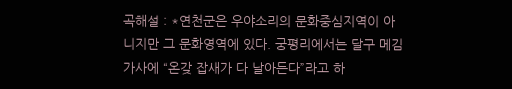곡해설 : *연천군은 우야소리의 문화중심지역이 아니지만 그 문화영역에 있다. 궁평리에서는 달구 메김가사에 “온갖 잡새가 다 날아든다”라고 하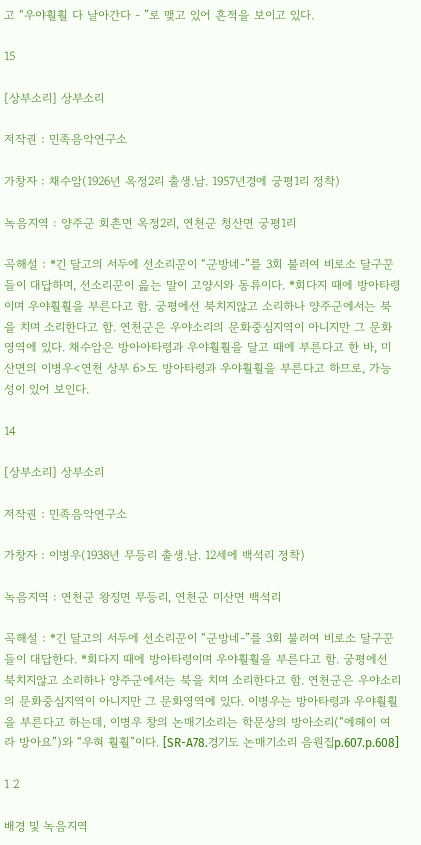고 “우야훨훨 다 날아간다 - ”로 맺고 있어 흔적을 보이고 있다.

15

[상부소리] 상부소리

저작권 : 민족음악연구소

가창자 : 채수암(1926년 옥정2리 출생.남. 1957년경에 궁평1리 정착)

녹음지역 : 양주군 회촌면 옥정2리, 연천군 청산면 궁평1리

곡해설 : *긴 달고의 서두에 선소리꾼이 “군방네-”를 3회 불러여 비로소 달구꾼들이 대답하며, 선소리꾼이 읊는 말이 고양시와 동류이다. *회다지 때에 방아타령이며 우야훨훨을 부른다고 함. 궁평에선 북치지않고 소리하나 양주군에서는 북을 치며 소리한다고 함. 연천군은 우야소리의 문화중심지역이 아니지만 그 문화영역에 있다. 채수암은 방아아타령과 우야훨훨을 달고 때에 부른다고 한 바, 미산면의 이병우<연천 상부 6>도 방아타령과 우야훨훨을 부른다고 하므로, 가능성이 있어 보인다.

14

[상부소리] 상부소리

저작권 : 민족음악연구소

가창자 : 이병우(1938년 무등리 출생.남. 12세에 백석리 정착)

녹음지역 : 연천군 왕징면 무등리, 연천군 미산면 백석리

곡해설 : *긴 달고의 서두에 선소리꾼이 “군방네-”를 3회 불러여 비로소 달구꾼들이 대답한다. *회다지 때에 방아타령이며 우야훨훨을 부른다고 함. 궁평에선 북치지않고 소리하나 양주군에서는 북을 치며 소리한다고 함. 연천군은 우야소리의 문화중심지역이 아니지만 그 문화영역에 있다. 이병우는 방아타령과 우야훨훨을 부른다고 하는데, 이병우 창의 논매기소리는 학문상의 방아소리(“에헤이 여라 방아요”)와 “우혀 훨훨”이다. [SR-A78.경기도 논매기소리 음원집p.607.p.608]

1 2

배경 및 녹음지역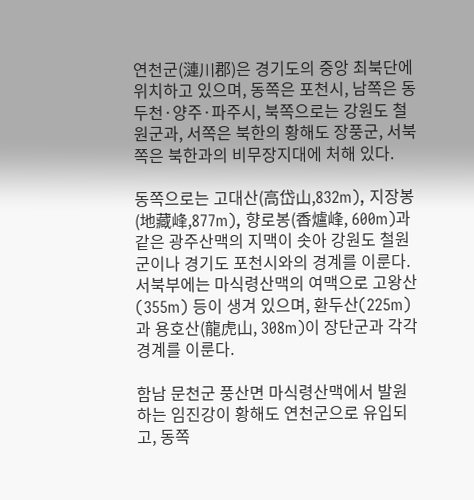연천군(漣川郡)은 경기도의 중앙 최북단에 위치하고 있으며, 동쪽은 포천시, 남쪽은 동두천·양주·파주시, 북쪽으로는 강원도 철원군과, 서쪽은 북한의 황해도 장풍군, 서북쪽은 북한과의 비무장지대에 처해 있다.

동쪽으로는 고대산(高岱山,832m), 지장봉(地藏峰,877m), 향로봉(香爐峰, 600m)과 같은 광주산맥의 지맥이 솟아 강원도 철원군이나 경기도 포천시와의 경계를 이룬다. 서북부에는 마식령산맥의 여맥으로 고왕산 (355m) 등이 생겨 있으며, 환두산(225m)과 용호산(龍虎山, 308m)이 장단군과 각각 경계를 이룬다.

함남 문천군 풍산면 마식령산맥에서 발원하는 임진강이 황해도 연천군으로 유입되고, 동쪽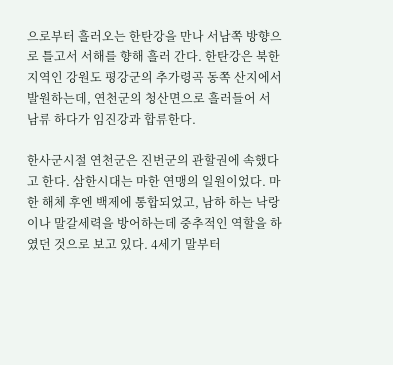으로부터 흘러오는 한탄강을 만나 서남쪽 방향으로 틀고서 서해를 향해 흘러 간다. 한탄강은 북한지역인 강원도 평강군의 추가령곡 동쪽 산지에서 발원하는데, 연천군의 청산면으로 흘러들어 서남류 하다가 임진강과 합류한다.

한사군시절 연천군은 진번군의 관할권에 속했다고 한다. 삼한시대는 마한 연맹의 일원이었다. 마한 해체 후엔 백제에 통합되었고, 남하 하는 낙랑이나 말갈세력을 방어하는데 중추적인 역할을 하였던 것으로 보고 있다. 4세기 말부터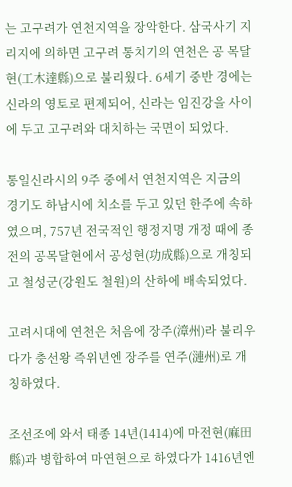는 고구려가 연천지역을 장악한다. 삼국사기 지리지에 의하면 고구려 통치기의 연천은 공 목달현(工木達縣)으로 불리웠다. 6세기 중반 경에는 신라의 영토로 편제되어, 신라는 임진강을 사이에 두고 고구려와 대치하는 국면이 되었다.

통일신라시의 9주 중에서 연천지역은 지금의 경기도 하남시에 치소를 두고 있던 한주에 속하였으며, 757년 전국적인 행정지명 개정 때에 종전의 공목달현에서 공성현(功成縣)으로 개칭되고 철성군(강원도 철원)의 산하에 배속되었다.

고려시대에 연천은 처음에 장주(漳州)라 불리우다가 충선왕 즉위년엔 장주를 연주(漣州)로 개칭하였다.

조선조에 와서 태종 14년(1414)에 마전현(麻田縣)과 병합하여 마연현으로 하였다가 1416년엔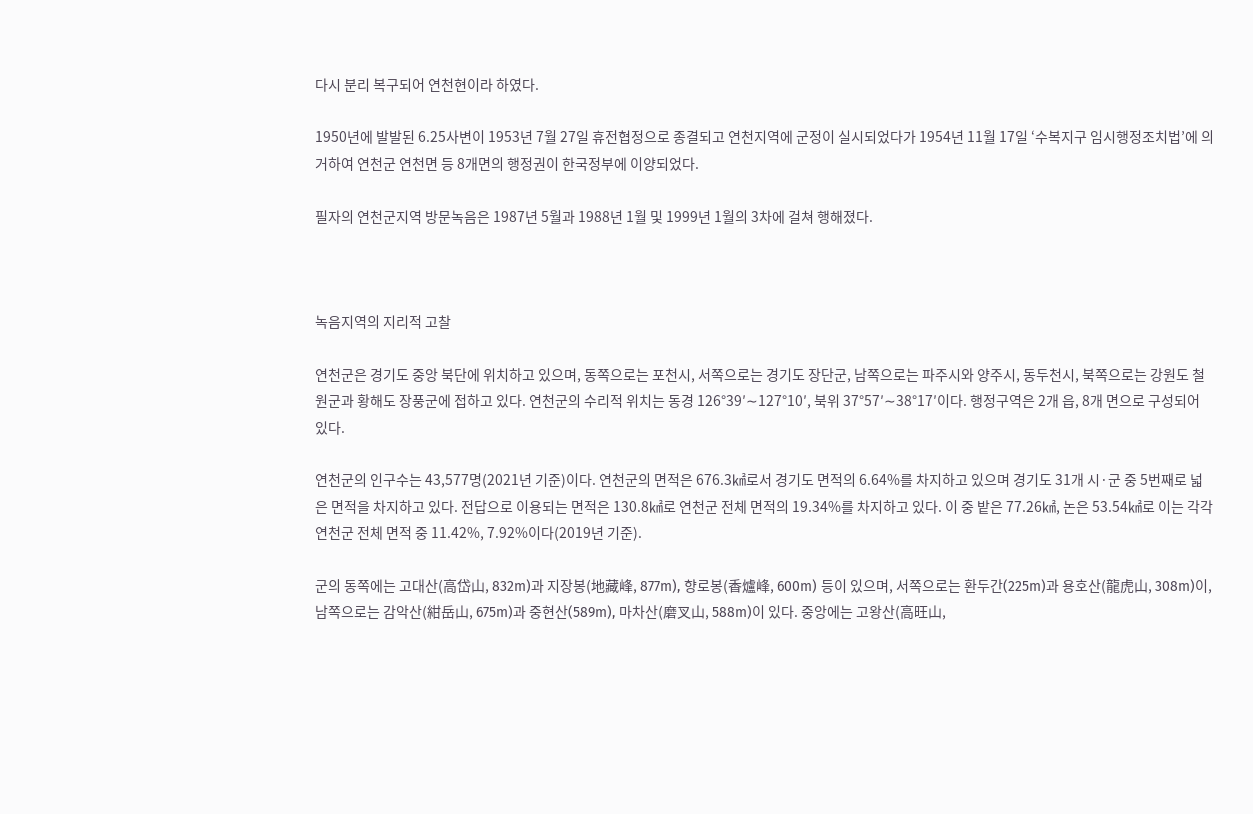다시 분리 복구되어 연천현이라 하였다.

1950년에 발발된 6.25사변이 1953년 7월 27일 휴전협정으로 종결되고 연천지역에 군정이 실시되었다가 1954년 11월 17일 ‘수복지구 임시행정조치법’에 의거하여 연천군 연천면 등 8개면의 행정권이 한국정부에 이양되었다.

필자의 연천군지역 방문녹음은 1987년 5월과 1988년 1월 및 1999년 1월의 3차에 걸쳐 행해졌다.



녹음지역의 지리적 고찰

연천군은 경기도 중앙 북단에 위치하고 있으며, 동쪽으로는 포천시, 서쪽으로는 경기도 장단군, 남쪽으로는 파주시와 양주시, 동두천시, 북쪽으로는 강원도 철원군과 황해도 장풍군에 접하고 있다. 연천군의 수리적 위치는 동경 126°39′∼127°10′, 북위 37°57′∼38°17′이다. 행정구역은 2개 읍, 8개 면으로 구성되어 있다.

연천군의 인구수는 43,577명(2021년 기준)이다. 연천군의 면적은 676.3㎢로서 경기도 면적의 6.64%를 차지하고 있으며 경기도 31개 시·군 중 5번째로 넓은 면적을 차지하고 있다. 전답으로 이용되는 면적은 130.8㎢로 연천군 전체 면적의 19.34%를 차지하고 있다. 이 중 밭은 77.26㎢, 논은 53.54㎢로 이는 각각 연천군 전체 면적 중 11.42%, 7.92%이다(2019년 기준).

군의 동쪽에는 고대산(高岱山, 832m)과 지장봉(地藏峰, 877m), 향로봉(香爐峰, 600m) 등이 있으며, 서쪽으로는 환두간(225m)과 용호산(龍虎山, 308m)이, 남쪽으로는 감악산(紺岳山, 675m)과 중현산(589m), 마차산(磨叉山, 588m)이 있다. 중앙에는 고왕산(高旺山,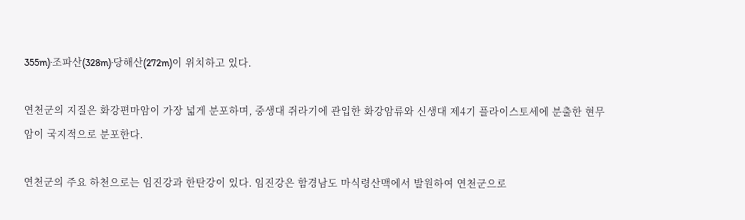355m)·조파산(328m)·당해산(272m)이 위치하고 있다.

연천군의 지질은 화강편마암이 가장 넓게 분포하며, 중생대 쥐라기에 관입한 화강암류와 신생대 제4기 플라이스토세에 분출한 현무암이 국지적으로 분포한다.

연천군의 주요 하천으로는 임진강과 한탄강이 있다. 임진강은 함경남도 마식령산맥에서 발원하여 연천군으로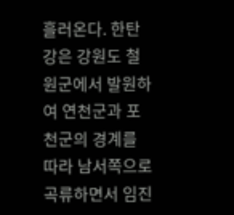흘러온다. 한탄강은 강원도 철원군에서 발원하여 연천군과 포천군의 경계를 따라 남서쪽으로 곡류하면서 임진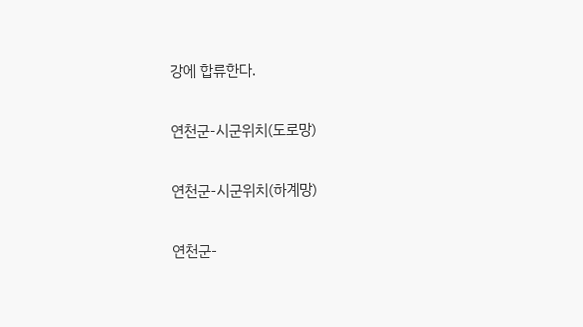강에 합류한다.

연천군-시군위치(도로망)

연천군-시군위치(하계망)

연천군-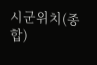시군위치(종합)